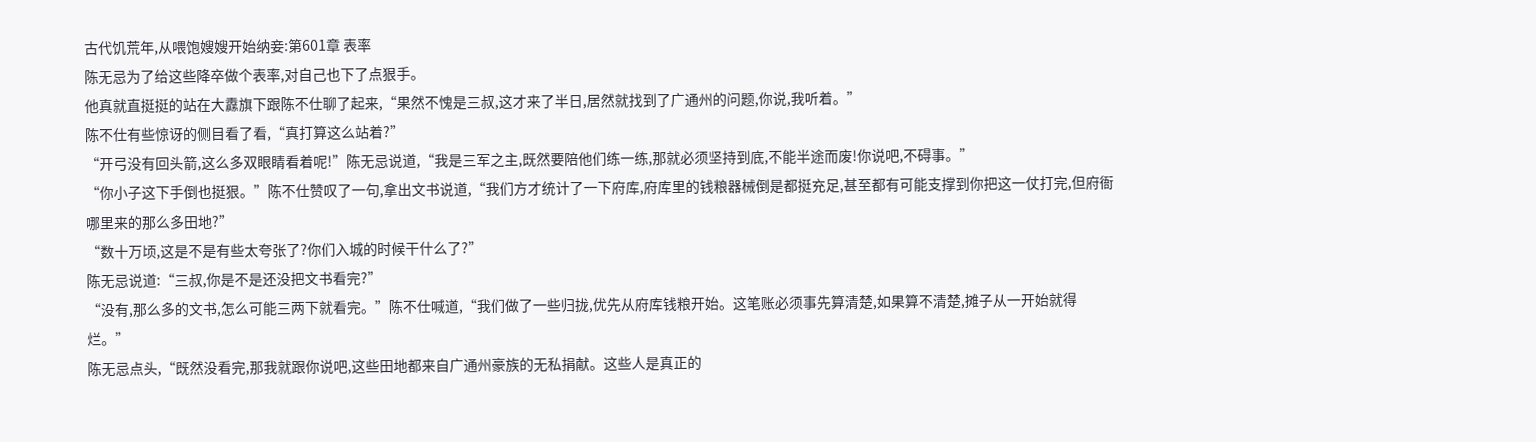古代饥荒年,从喂饱嫂嫂开始纳妾:第601章 表率
陈无忌为了给这些降卒做个表率,对自己也下了点狠手。
他真就直挺挺的站在大纛旗下跟陈不仕聊了起来,“果然不愧是三叔,这才来了半日,居然就找到了广通州的问题,你说,我听着。”
陈不仕有些惊讶的侧目看了看,“真打算这么站着?”
“开弓没有回头箭,这么多双眼睛看着呢!”陈无忌说道,“我是三军之主,既然要陪他们练一练,那就必须坚持到底,不能半途而废!你说吧,不碍事。”
“你小子这下手倒也挺狠。”陈不仕赞叹了一句,拿出文书说道,“我们方才统计了一下府库,府库里的钱粮器械倒是都挺充足,甚至都有可能支撑到你把这一仗打完,但府衙哪里来的那么多田地?”
“数十万顷,这是不是有些太夸张了?你们入城的时候干什么了?”
陈无忌说道:“三叔,你是不是还没把文书看完?”
“没有,那么多的文书,怎么可能三两下就看完。”陈不仕喊道,“我们做了一些归拢,优先从府库钱粮开始。这笔账必须事先算清楚,如果算不清楚,摊子从一开始就得烂。”
陈无忌点头,“既然没看完,那我就跟你说吧,这些田地都来自广通州豪族的无私捐献。这些人是真正的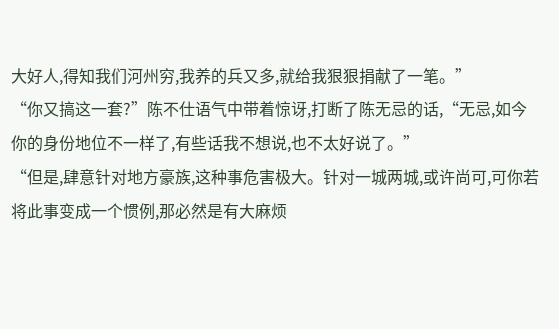大好人,得知我们河州穷,我养的兵又多,就给我狠狠捐献了一笔。”
“你又搞这一套?”陈不仕语气中带着惊讶,打断了陈无忌的话,“无忌,如今你的身份地位不一样了,有些话我不想说,也不太好说了。”
“但是,肆意针对地方豪族,这种事危害极大。针对一城两城,或许尚可,可你若将此事变成一个惯例,那必然是有大麻烦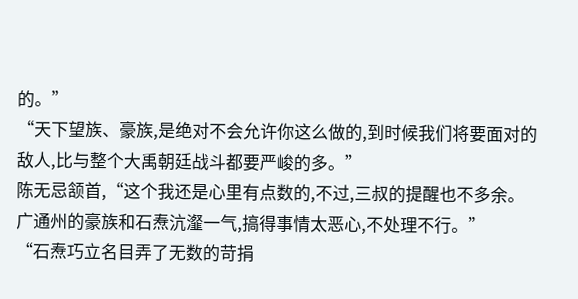的。”
“天下望族、豪族,是绝对不会允许你这么做的,到时候我们将要面对的敌人,比与整个大禹朝廷战斗都要严峻的多。”
陈无忌颔首,“这个我还是心里有点数的,不过,三叔的提醒也不多余。广通州的豪族和石焘沆瀣一气,搞得事情太恶心,不处理不行。”
“石焘巧立名目弄了无数的苛捐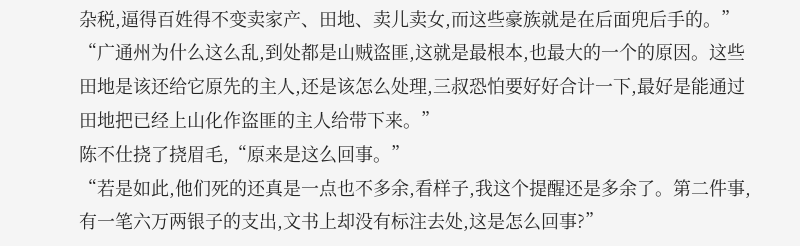杂税,逼得百姓得不变卖家产、田地、卖儿卖女,而这些豪族就是在后面兜后手的。”
“广通州为什么这么乱,到处都是山贼盗匪,这就是最根本,也最大的一个的原因。这些田地是该还给它原先的主人,还是该怎么处理,三叔恐怕要好好合计一下,最好是能通过田地把已经上山化作盗匪的主人给带下来。”
陈不仕挠了挠眉毛,“原来是这么回事。”
“若是如此,他们死的还真是一点也不多余,看样子,我这个提醒还是多余了。第二件事,有一笔六万两银子的支出,文书上却没有标注去处,这是怎么回事?”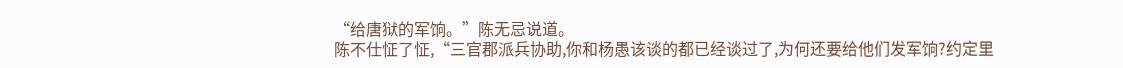“给唐狱的军饷。”陈无忌说道。
陈不仕怔了怔,“三官郡派兵协助,你和杨愚该谈的都已经谈过了,为何还要给他们发军饷?约定里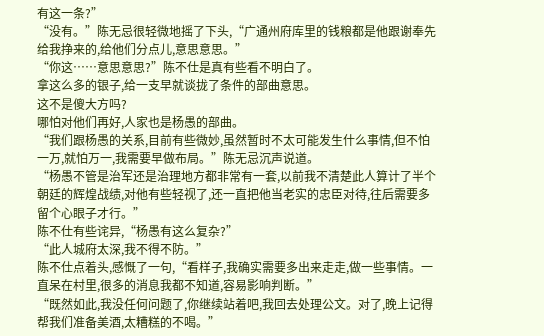有这一条?”
“没有。”陈无忌很轻微地摇了下头,“广通州府库里的钱粮都是他跟谢奉先给我挣来的,给他们分点儿,意思意思。”
“你这……意思意思?”陈不仕是真有些看不明白了。
拿这么多的银子,给一支早就谈拢了条件的部曲意思。
这不是傻大方吗?
哪怕对他们再好,人家也是杨愚的部曲。
“我们跟杨愚的关系,目前有些微妙,虽然暂时不太可能发生什么事情,但不怕一万,就怕万一,我需要早做布局。”陈无忌沉声说道。
“杨愚不管是治军还是治理地方都非常有一套,以前我不清楚此人算计了半个朝廷的辉煌战绩,对他有些轻视了,还一直把他当老实的忠臣对待,往后需要多留个心眼子才行。”
陈不仕有些诧异,“杨愚有这么复杂?”
“此人城府太深,我不得不防。”
陈不仕点着头,感慨了一句,“看样子,我确实需要多出来走走,做一些事情。一直呆在村里,很多的消息我都不知道,容易影响判断。”
“既然如此,我没任何问题了,你继续站着吧,我回去处理公文。对了,晚上记得帮我们准备美酒,太糟糕的不喝。”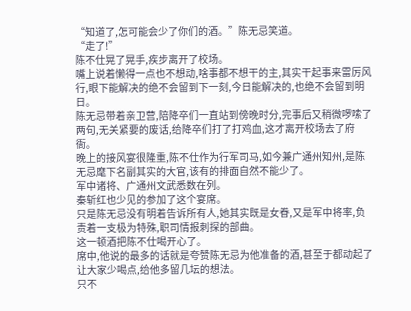“知道了,怎可能会少了你们的酒。”陈无忌笑道。
“走了!”
陈不仕晃了晃手,疾步离开了校场。
嘴上说着懒得一点也不想动,啥事都不想干的主,其实干起事来雷厉风行,眼下能解决的绝不会留到下一刻,今日能解决的,也绝不会留到明日。
陈无忌带着亲卫营,陪降卒们一直站到傍晚时分,完事后又稍微啰嗦了两句,无关紧要的废话,给降卒们打了打鸡血,这才离开校场去了府衙。
晚上的接风宴很隆重,陈不仕作为行军司马,如今兼广通州知州,是陈无忌麾下名副其实的大官,该有的排面自然不能少了。
军中诸将、广通州文武悉数在列。
秦斩红也少见的参加了这个宴席。
只是陈无忌没有明着告诉所有人,她其实既是女眷,又是军中将率,负责着一支极为特殊,职司情报刺探的部曲。
这一顿酒把陈不仕喝开心了。
席中,他说的最多的话就是夸赞陈无忌为他准备的酒,甚至于都动起了让大家少喝点,给他多留几坛的想法。
只不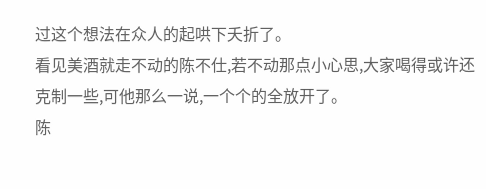过这个想法在众人的起哄下夭折了。
看见美酒就走不动的陈不仕,若不动那点小心思,大家喝得或许还克制一些,可他那么一说,一个个的全放开了。
陈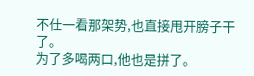不仕一看那架势,也直接甩开膀子干了。
为了多喝两口,他也是拼了。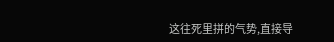这往死里拼的气势,直接导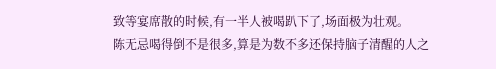致等宴席散的时候,有一半人被喝趴下了,场面极为壮观。
陈无忌喝得倒不是很多,算是为数不多还保持脑子清醒的人之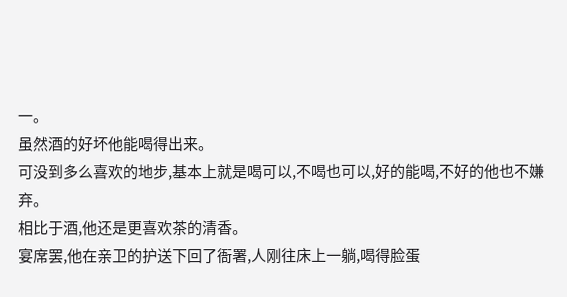一。
虽然酒的好坏他能喝得出来。
可没到多么喜欢的地步,基本上就是喝可以,不喝也可以,好的能喝,不好的他也不嫌弃。
相比于酒,他还是更喜欢茶的清香。
宴席罢,他在亲卫的护送下回了衙署,人刚往床上一躺,喝得脸蛋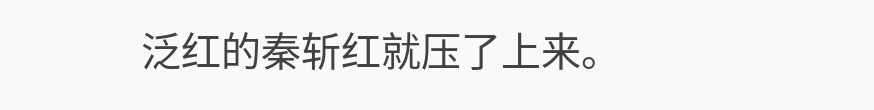泛红的秦斩红就压了上来。